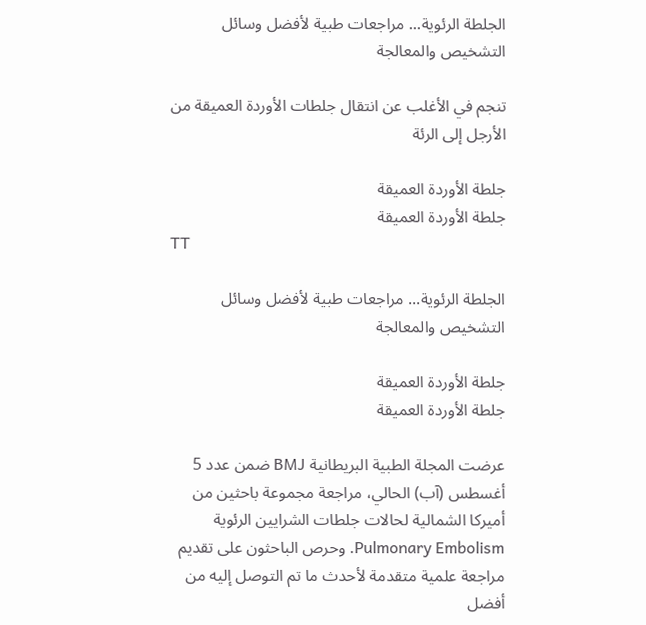الجلطة الرئوية... مراجعات طبية لأفضل وسائل التشخيص والمعالجة

تنجم في الأغلب عن انتقال جلطات الأوردة العميقة من الأرجل إلى الرئة

جلطة الأوردة العميقة
جلطة الأوردة العميقة
TT

الجلطة الرئوية... مراجعات طبية لأفضل وسائل التشخيص والمعالجة

جلطة الأوردة العميقة
جلطة الأوردة العميقة

عرضت المجلة الطبية البريطانية BMJ ضمن عدد 5 أغسطس (آب) الحالي، مراجعة مجموعة باحثين من أميركا الشمالية لحالات جلطات الشرايين الرئوية Pulmonary Embolism. وحرص الباحثون على تقديم مراجعة علمية متقدمة لأحدث ما تم التوصل إليه من أفضل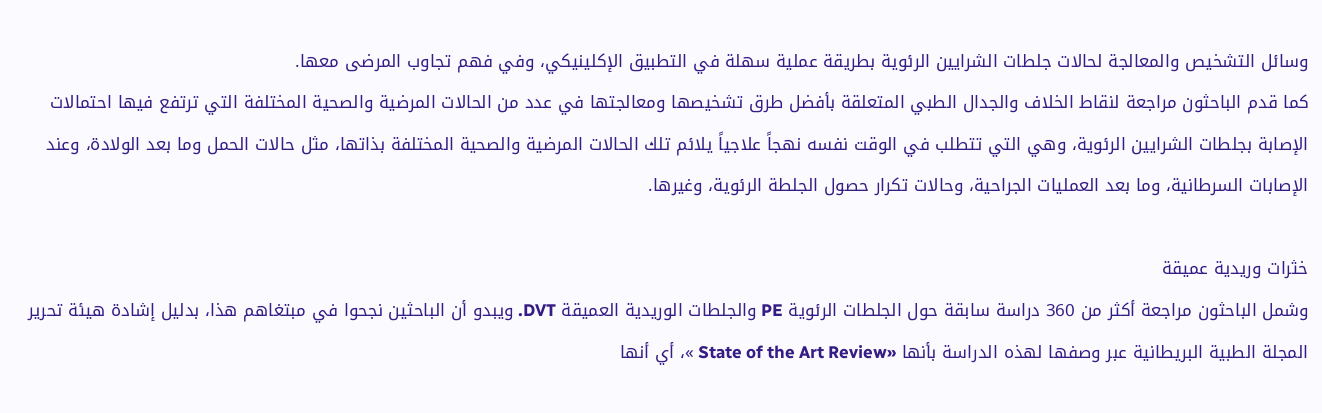وسائل التشخيص والمعالجة لحالات جلطات الشرايين الرئوية بطريقة عملية سهلة في التطبيق الإكلينيكي، وفي فهم تجاوب المرضى معها.
كما قدم الباحثون مراجعة لنقاط الخلاف والجدال الطبي المتعلقة بأفضل طرق تشخيصها ومعالجتها في عدد من الحالات المرضية والصحية المختلفة التي ترتفع فيها احتمالات الإصابة بجلطات الشرايين الرئوية، وهي التي تتطلب في الوقت نفسه نهجاً علاجياً يلائم تلك الحالات المرضية والصحية المختلفة بذاتها، مثل حالات الحمل وما بعد الولادة، وعند الإصابات السرطانية، وما بعد العمليات الجراحية، وحالات تكرار حصول الجلطة الرئوية، وغيرها.

خثرات وريدية عميقة
وشمل الباحثون مراجعة أكثر من 360 دراسة سابقة حول الجلطات الرئوية PE والجلطات الوريدية العميقة DVT. ويبدو أن الباحثين نجحوا في مبتغاهم هذا، بدليل إشادة هيئة تحرير المجلة الطبية البريطانية عبر وصفها لهذه الدراسة بأنها «State of the Art Review »، أي أنها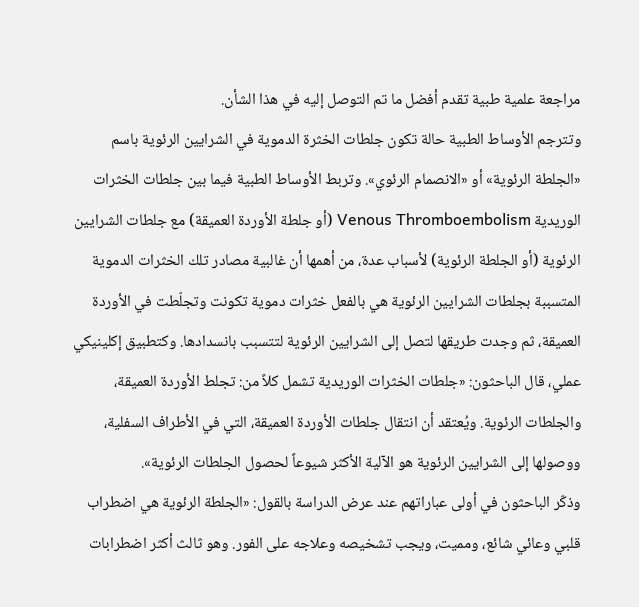مراجعة علمية طبية تقدم أفضل ما تم التوصل إليه في هذا الشأن.
وتترجم الأوساط الطبية حالة تكون جلطات الخثرة الدموية في الشرايين الرئوية باسم «الجلطة الرئوية» أو «الانصمام الرئوي». وتربط الأوساط الطبية فيما بين جلطات الخثرات الوريدية Venous Thromboembolism (أو جلطة الأوردة العميقة) مع جلطات الشرايين الرئوية (أو الجلطة الرئوية) لأسباب عدة، من أهمها أن غالبية مصادر تلك الخثرات الدموية المتسببة بجلطات الشرايين الرئوية هي بالفعل خثرات دموية تكونت وتجلّطت في الأوردة العميقة، ثم وجدت طريقها لتصل إلى الشرايين الرئوية لتتسبب بانسدادها. وكتطبيق إكلينيكي عملي، قال الباحثون: «جلطات الخثرات الوريدية تشمل كلاً من: تجلط الأوردة العميقة، والجلطات الرئوية. ويُعتقد أن انتقال جلطات الأوردة العميقة، التي في الأطراف السفلية، ووصولها إلى الشرايين الرئوية هو الآلية الأكثر شيوعاً لحصول الجلطات الرئوية».
وذكّر الباحثون في أولى عباراتهم عند عرض الدراسة بالقول: «الجلطة الرئوية هي اضطراب قلبي وعائي شائع، ومميت، ويجب تشخيصه وعلاجه على الفور. وهو ثالث أكثر اضطرابات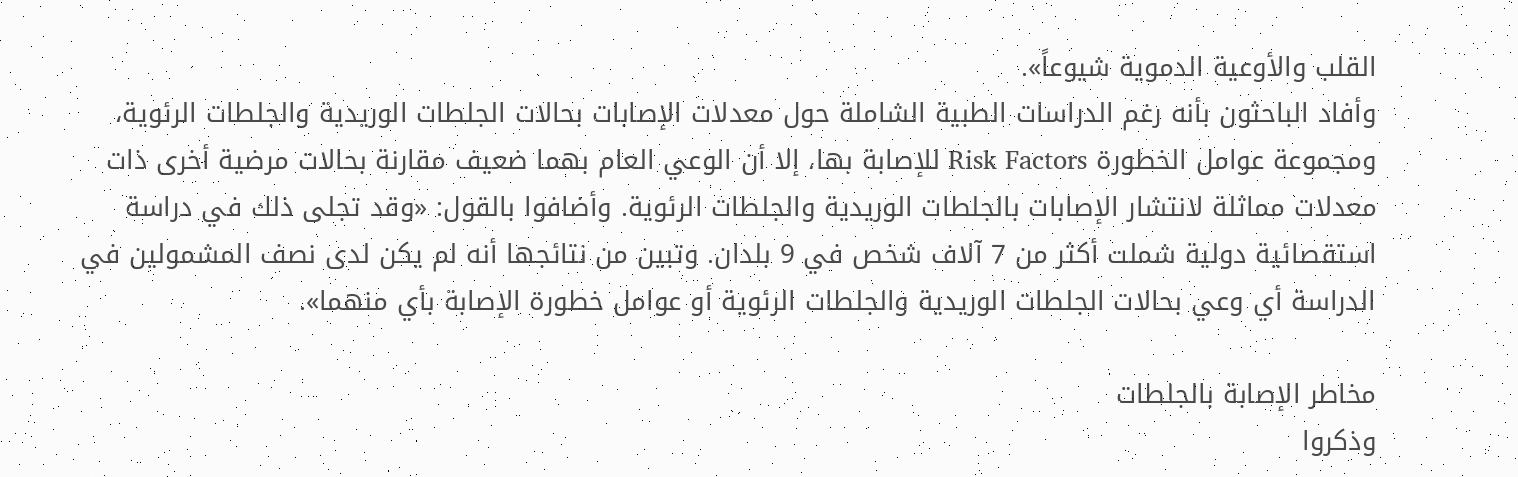القلب والأوعية الدموية شيوعاً».
وأفاد الباحثون بأنه رغم الدراسات الطبية الشاملة حول معدلات الإصابات بحالات الجلطات الوريدية والجلطات الرئوية، ومجموعة عوامل الخطورة Risk Factors للإصابة بها، إلا أن الوعي العام بهما ضعيف مقارنة بحالات مرضية أخرى ذات معدلات مماثلة لانتشار الإصابات بالجلطات الوريدية والجلطات الرئوية. وأضافوا بالقول: «وقد تجلى ذلك في دراسة استقصائية دولية شملت أكثر من 7 آلاف شخص في 9 بلدان. وتبين من نتائجها أنه لم يكن لدى نصف المشمولين في الدراسة أي وعي بحالات الجلطات الوريدية والجلطات الرئوية أو عوامل خطورة الإصابة بأي منهما».

مخاطر الإصابة بالجلطات
وذكروا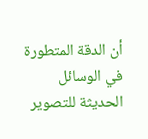أن الدقة المتطورة في الوسائل الحديثة للتصوير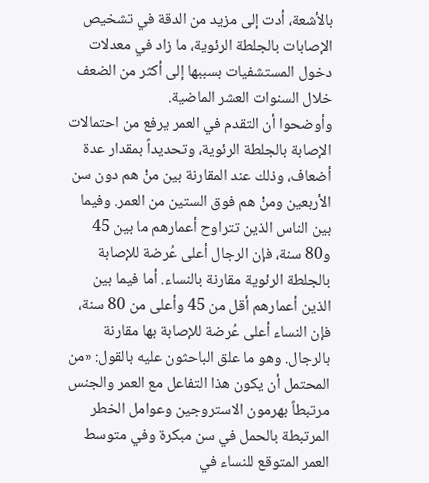بالأشعة، أدت إلى مزيد من الدقة في تشخيص الإصابات بالجلطة الرئوية، ما زاد في معدلات دخول المستشفيات بسببها إلى أكثر من الضعف خلال السنوات العشر الماضية.
وأوضحوا أن التقدم في العمر يرفع من احتمالات الإصابة بالجلطة الرئوية، وتحديداً بمقدار عدة أضعاف، وذلك عند المقارنة بين منْ هم دون سن الأربعين ومنْ هم فوق الستين من العمر. وفيما بين الناس الذين تتراوح أعمارهم ما بين 45 و80 سنة، فإن الرجال أعلى عُرضة للإصابة بالجلطة الرئوية مقارنة بالنساء. أما فيما بين الذين أعمارهم أقل من 45 وأعلى من 80 سنة، فإن النساء أعلى عُرضة للإصابة بها مقارنة بالرجال. وهو ما علق الباحثون عليه بالقول: «من المحتمل أن يكون هذا التفاعل مع العمر والجنس مرتبطاً بهرمون الاستروجين وعوامل الخطر المرتبطة بالحمل في سن مبكرة وفي متوسط العمر المتوقع للنساء في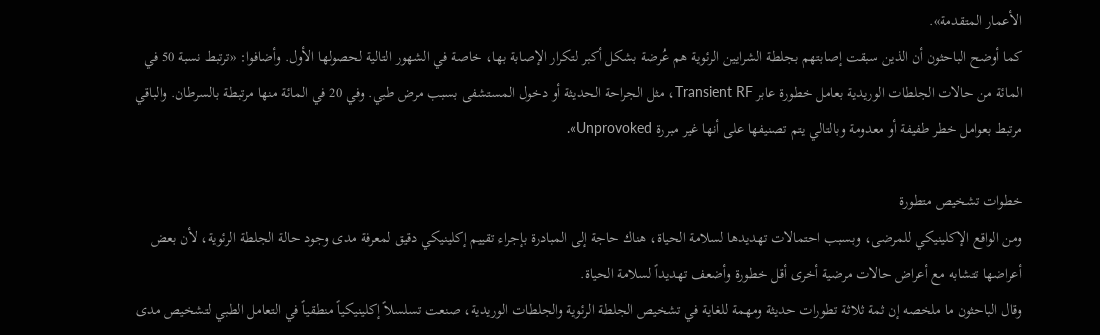الأعمار المتقدمة».
كما أوضح الباحثون أن الذين سبقت إصابتهم بجلطة الشرايين الرئوية هم عُرضة بشكل أكبر لتكرار الإصابة بها، خاصة في الشهور التالية لحصولها الأول. وأضافوا: «ترتبط نسبة 50 في المائة من حالات الجلطات الوريدية بعامل خطورة عابر Transient RF، مثل الجراحة الحديثة أو دخول المستشفى بسبب مرض طبي. وفي 20 في المائة منها مرتبطة بالسرطان. والباقي مرتبط بعوامل خطر طفيفة أو معدومة وبالتالي يتم تصنيفها على أنها غير مبررة Unprovoked».

خطوات تشخيص متطورة
ومن الواقع الإكلينيكي للمرضى، وبسبب احتمالات تهديدها لسلامة الحياة، هناك حاجة إلى المبادرة بإجراء تقييم إكلينيكي دقيق لمعرفة مدى وجود حالة الجلطة الرئوية، لأن بعض أعراضها تتشابه مع أعراض حالات مرضية أخرى أقل خطورة وأضعف تهديداً لسلامة الحياة.
وقال الباحثون ما ملخصه إن ثمة ثلاثة تطورات حديثة ومهمة للغاية في تشخيص الجلطة الرئوية والجلطات الوريدية، صنعت تسلسلاً إكلينيكياً منطقياً في التعامل الطبي لتشخيص مدى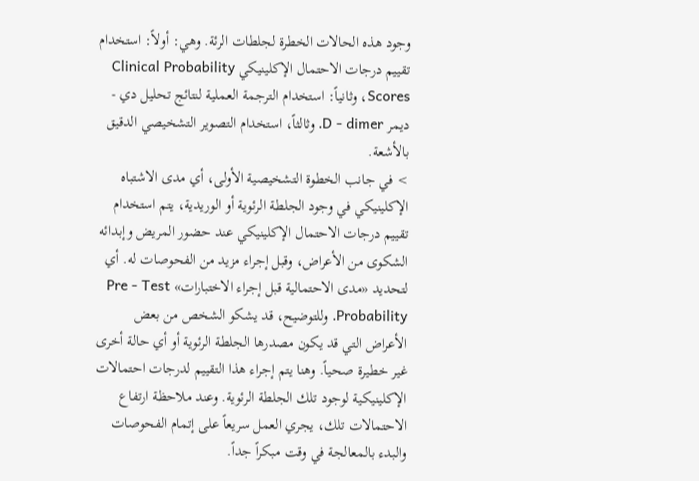وجود هذه الحالات الخطرة لجلطات الرئة. وهي: أولاً: استخدام تقييم درجات الاحتمال الإكلينيكي Clinical Probability Scores، وثانياً: استخدام الترجمة العملية لنتائج تحليل دي - ديمر D - dimer. وثالثاً، استخدام التصوير التشخيصي الدقيق بالأشعة.
> في جانب الخطوة التشخيصية الأولى، أي مدى الاشتباه الإكلينيكي في وجود الجلطة الرئوية أو الوريدية، يتم استخدام تقييم درجات الاحتمال الإكلينيكي عند حضور المريض وإبدائه الشكوى من الأعراض، وقبل إجراء مزيد من الفحوصات له. أي لتحديد «مدى الاحتمالية قبل إجراء الاختبارات» Pre - Test Probability. وللتوضيح، قد يشكو الشخص من بعض الأعراض التي قد يكون مصدرها الجلطة الرئوية أو أي حالة أخرى غير خطيرة صحياً. وهنا يتم إجراء هذا التقييم لدرجات احتمالات الإكلينيكية لوجود تلك الجلطة الرئوية. وعند ملاحظة ارتفاع الاحتمالات تلك، يجري العمل سريعاً على إتمام الفحوصات والبدء بالمعالجة في وقت مبكراً جداً.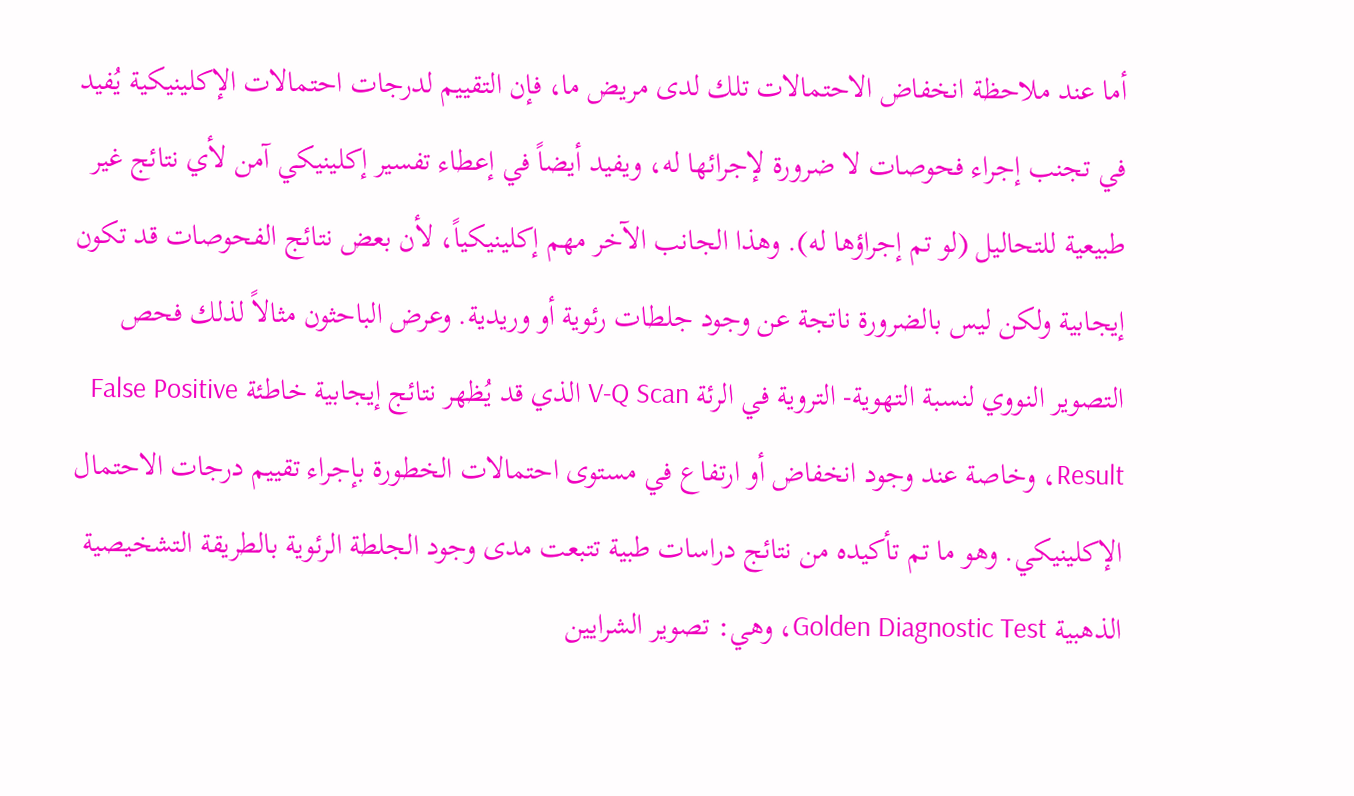أما عند ملاحظة انخفاض الاحتمالات تلك لدى مريض ما، فإن التقييم لدرجات احتمالات الإكلينيكية يُفيد في تجنب إجراء فحوصات لا ضرورة لإجرائها له، ويفيد أيضاً في إعطاء تفسير إكلينيكي آمن لأي نتائج غير طبيعية للتحاليل (لو تم إجراؤها له). وهذا الجانب الآخر مهم إكلينيكياً، لأن بعض نتائج الفحوصات قد تكون إيجابية ولكن ليس بالضرورة ناتجة عن وجود جلطات رئوية أو وريدية. وعرض الباحثون مثالاً لذلك فحص التصوير النووي لنسبة التهوية- التروية في الرئة V-Q Scan الذي قد يُظهر نتائج إيجابية خاطئة False Positive Result، وخاصة عند وجود انخفاض أو ارتفاع في مستوى احتمالات الخطورة بإجراء تقييم درجات الاحتمال الإكلينيكي. وهو ما تم تأكيده من نتائج دراسات طبية تتبعت مدى وجود الجلطة الرئوية بالطريقة التشخيصية الذهبية Golden Diagnostic Test، وهي: تصوير الشرايين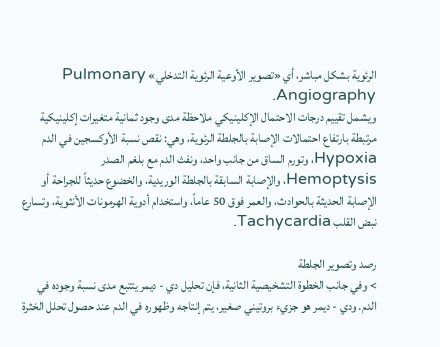الرئوية بشكل مباشر، أي «تصوير الأوعية الرئوية التدخلي» Pulmonary Angiography.
ويشمل تقييم درجات الاحتمال الإكلينيكي ملاحظة مدى وجود ثمانية متغيرات إكلينيكية مرتبطة بارتفاع احتمالات الإصابة بالجلطة الرئوية، وهي: نقص نسبة الأوكسجين في الدم Hypoxia، وتورم الساق من جانب واحد، ونفث الدم مع بلغم الصدر Hemoptysis، والإصابة السابقة بالجلطة الوريدية، والخضوع حديثاً للجراحة أو الإصابة الحديثة بالحوادث، والعمر فوق 50 عاماً، واستخدام أدوية الهرمونات الأنثوية، وتسارع نبض القلب Tachycardia.

رصد وتصوير الجلطة
> وفي جانب الخطوة التشخيصية الثانية، فإن تحليل دي - ديمر يتتبع مدى نسبة وجوده في الدم. ودي - ديمر هو جزيء بروتيني صغير، يتم إنتاجه وظهوره في الدم عند حصول تحلل الخثرة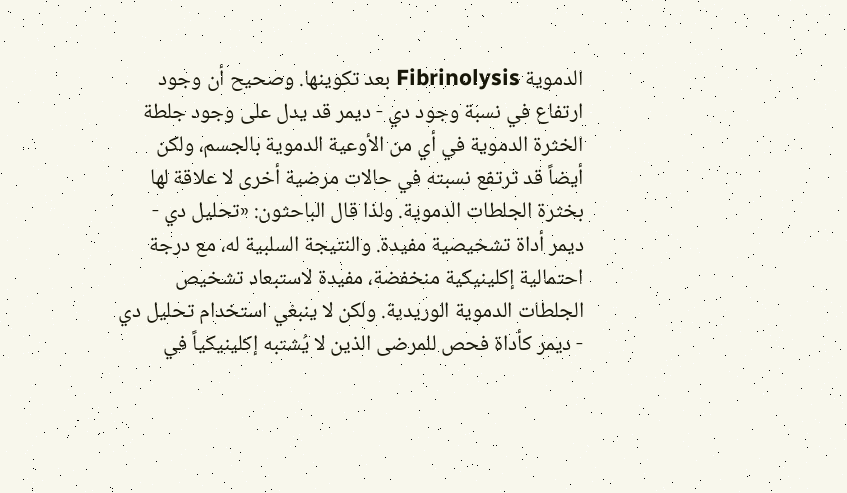الدموية Fibrinolysis بعد تكوينها. وصحيح أن وجود ارتفاع في نسبة وجود دي - ديمر قد يدل على وجود جلطة الخثرة الدموية في أي من الأوعية الدموية بالجسم، ولكن أيضاً قد ترتفع نسبته في حالات مرضية أخرى لا علاقة لها بخثرة الجلطات الدموية. ولذا قال الباحثون: «تحليل دي - ديمر أداة تشخيصية مفيدة. والنتيجة السلبية له، مع درجة احتمالية إكلينيكية منخفضة، مفيدة لاستبعاد تشخيص الجلطات الدموية الوريدية. ولكن لا ينبغي استخدام تحليل دي - ديمر كأداة فحص للمرضى الذين لا يُشتبه إكلينيكياً في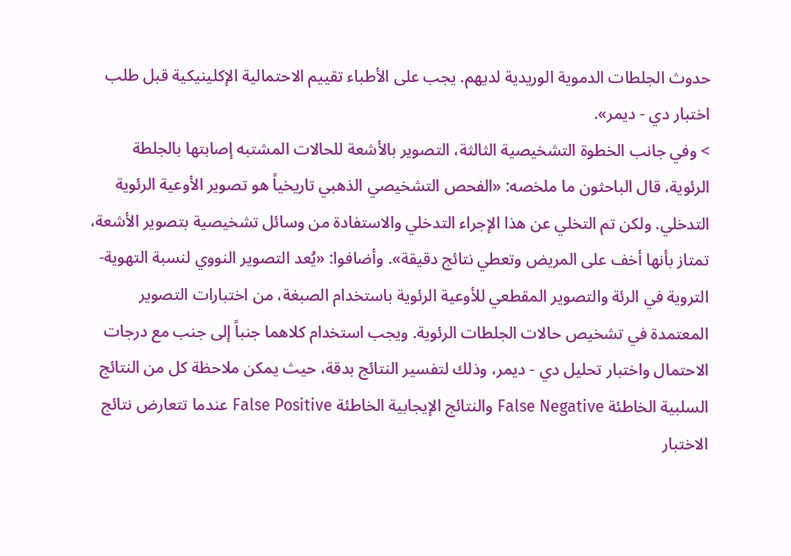حدوث الجلطات الدموية الوريدية لديهم. يجب على الأطباء تقييم الاحتمالية الإكلينيكية قبل طلب اختبار دي - ديمر».
> وفي جانب الخطوة التشخيصية الثالثة، التصوير بالأشعة للحالات المشتبه إصابتها بالجلطة الرئوية، قال الباحثون ما ملخصه: «الفحص التشخيصي الذهبي تاريخياً هو تصوير الأوعية الرئوية التدخلي. ولكن تم التخلي عن هذا الإجراء التدخلي والاستفادة من وسائل تشخيصية بتصوير الأشعة، تمتاز بأنها أخف على المريض وتعطي نتائج دقيقة». وأضافوا: «يُعد التصوير النووي لنسبة التهوية- التروية في الرئة والتصوير المقطعي للأوعية الرئوية باستخدام الصبغة، من اختبارات التصوير المعتمدة في تشخيص حالات الجلطات الرئوية. ويجب استخدام كلاهما جنباً إلى جنب مع درجات الاحتمال واختبار تحليل دي - ديمر، وذلك لتفسير النتائج بدقة، حيث يمكن ملاحظة كل من النتائج السلبية الخاطئة False Negative والنتائج الإيجابية الخاطئة False Positive عندما تتعارض نتائج الاختبار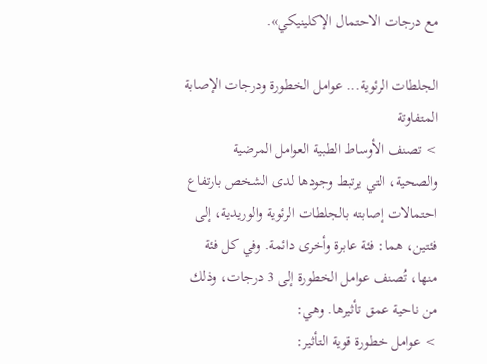مع درجات الاحتمال الإكلينيكي».

الجلطات الرئوية... عوامل الخطورة ودرجات الإصابة المتفاوتة
> تصنف الأوساط الطبية العوامل المرضية والصحية، التي يرتبط وجودها لدى الشخص بارتفاع احتمالات إصابته بالجلطات الرئوية والوريدية، إلى فئتين، هما: فئة عابرة وأخرى دائمة. وفي كل فئة منها، تُصنف عوامل الخطورة إلى 3 درجات، وذلك من ناحية عمق تأثيرها. وهي:
> عوامل خطورة قوية التأثير: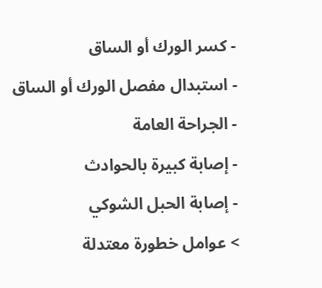- كسر الورك أو الساق
- استبدال مفصل الورك أو الساق
- الجراحة العامة
- إصابة كبيرة بالحوادث
- إصابة الحبل الشوكي
> عوامل خطورة معتدلة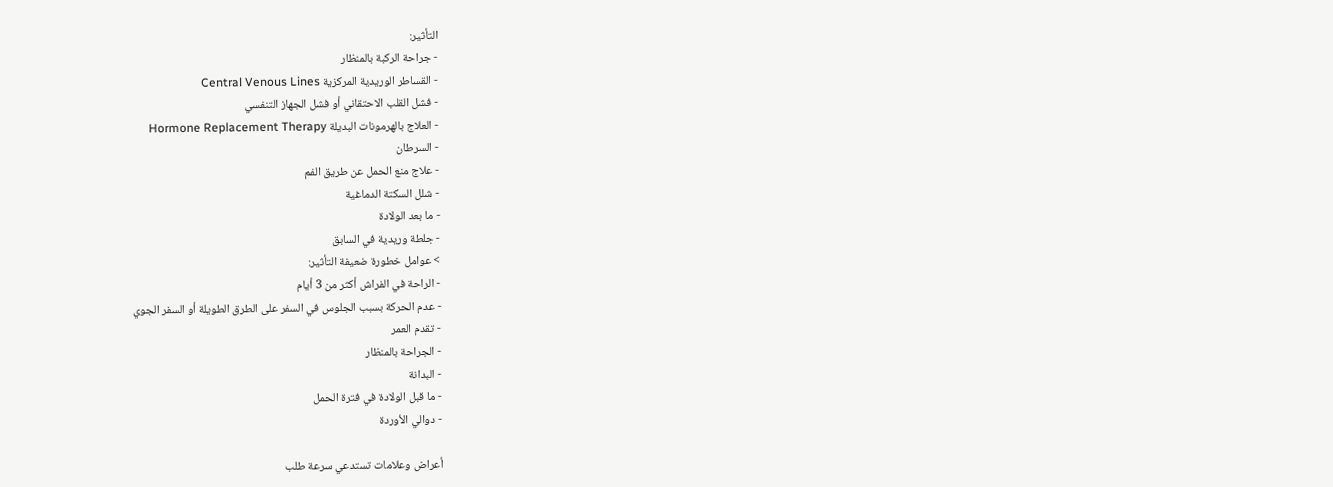التأثير:
- جراحة الركبة بالمنظار
- القساطر الوريدية المركزية Central Venous Lines
- فشل القلب الاحتقاني أو فشل الجهاز التنفسي
- العلاج بالهرمونات البديلة Hormone Replacement Therapy
- السرطان
- علاج منع الحمل عن طريق الفم
- شلل السكتة الدماغية
- ما بعد الولادة
- جلطة وريدية في السابق
> عوامل خطورة ضعيفة التأثير:
- الراحة في الفراش أكثر من 3 أيام
- عدم الحركة بسبب الجلوس في السفر على الطرق الطويلة أو السفر الجوي
- تقدم العمر
- الجراحة بالمنظار
- البدانة
- ما قبل الولادة في فترة الحمل
- دوالي الأوردة

أعراض وعلامات تستدعي سرعة طلب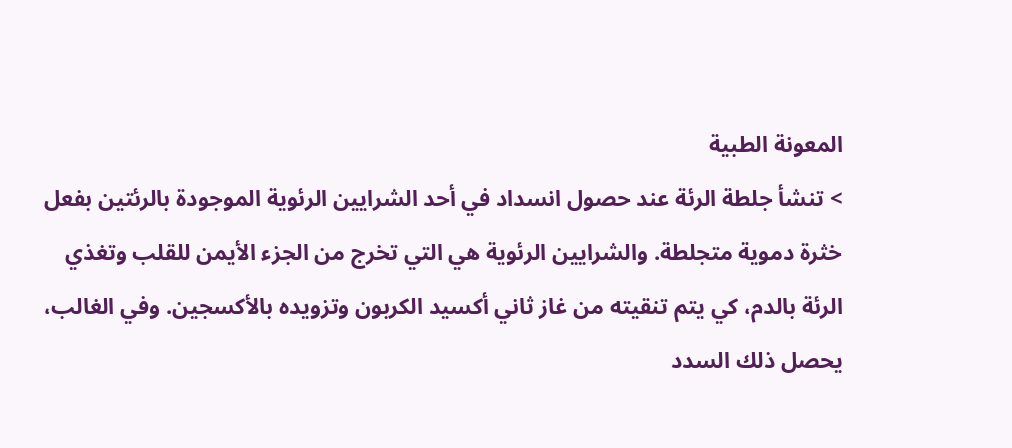المعونة الطبية
> تنشأ جلطة الرئة عند حصول انسداد في أحد الشرايين الرئوية الموجودة بالرئتين بفعل خثرة دموية متجلطة. والشرايين الرئوية هي التي تخرج من الجزء الأيمن للقلب وتغذي الرئة بالدم، كي يتم تنقيته من غاز ثاني أكسيد الكربون وتزويده بالأكسجين. وفي الغالب، يحصل ذلك السدد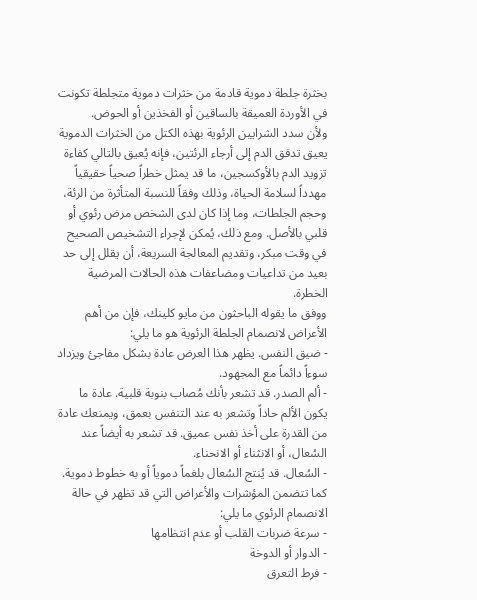بخثرة جلطة دموية قادمة من خثرات دموية متجلطة تكونت في الأوردة العميقة بالساقين أو الفخذين أو الحوض.
ولأن سدد الشرايين الرئوية بهذه الكتل من الخثرات الدموية يعيق تدفق الدم إلى أرجاء الرئتين، فإنه يُعيق بالتالي كفاءة تزويد الدم بالأوكسجين، ما قد يمثل خطراً صحياً حقيقياً مهدداً لسلامة الحياة، وذلك وفقاً للنسبة المتأثرة من الرئة، وحجم الجلطات، وما إذا كان لدى الشخص مرض رئوي أو قلبي بالأصل. ومع ذلك، يُمكن لإجراء التشخيص الصحيح في وقت مبكر، وتقديم المعالجة السريعة، أن يقلل إلى حد بعيد من تداعيات ومضاعفات هذه الحالات المرضية الخطرة.
ووفق ما يقوله الباحثون من مايو كلينك، فإن من أهم الأعراض لانصمام الجلطة الرئوية هو ما يلي:
- ضيق النفس. يظهر هذا العرض عادة بشكل مفاجئ ويزداد سوءاً دائماً مع المجهود.
- ألم الصدر. قد تشعر بأنك مُصاب بنوبة قلبية. عادة ما يكون الألم حاداً وتشعر به عند التنفس بعمق، ويمنعك عادة من القدرة على أخذ نفس عميق. قد تشعر به أيضاً عند السُعال، أو الانثناء أو الانحناء.
- السُعال. قد يُنتج السُعال بلغماً دموياً أو به خطوط دموية.
كما تتضمن المؤشرات والأعراض التي قد تظهر في حالة الانصمام الرئوي ما يلي:
- سرعة ضربات القلب أو عدم انتظامها
- الدوار أو الدوخة
- فرط التعرق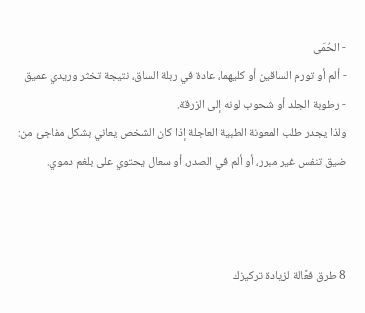- الحُمَى
- ألم أو تورم الساقين أو كليهما، عادة في ربلة الساق، نتيجة تخثر وريدي عميق
- رطوبة الجلد أو شحوب لونه إلى الزرقة.
ولذا يجدر طلب المعونة الطبية العاجلة إذا كان الشخص يعاني بشكل مفاجئ من: ضيق تنفس غير مبرر، أو ألم في الصدر، أو سعال يحتوي على بلغم دموي.



8 طرق فعَّالة لزيادة تركيزك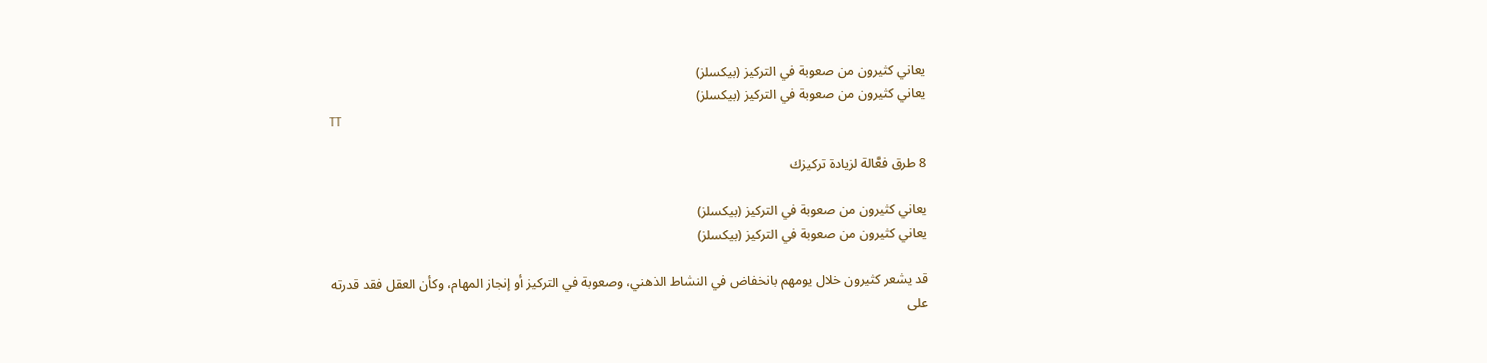يعاني كثيرون من صعوبة في التركيز (بيكسلز)
يعاني كثيرون من صعوبة في التركيز (بيكسلز)
TT

8 طرق فعَّالة لزيادة تركيزك

يعاني كثيرون من صعوبة في التركيز (بيكسلز)
يعاني كثيرون من صعوبة في التركيز (بيكسلز)

قد يشعر كثيرون خلال يومهم بانخفاض في النشاط الذهني، وصعوبة في التركيز أو إنجاز المهام، وكأن العقل فقد قدرته على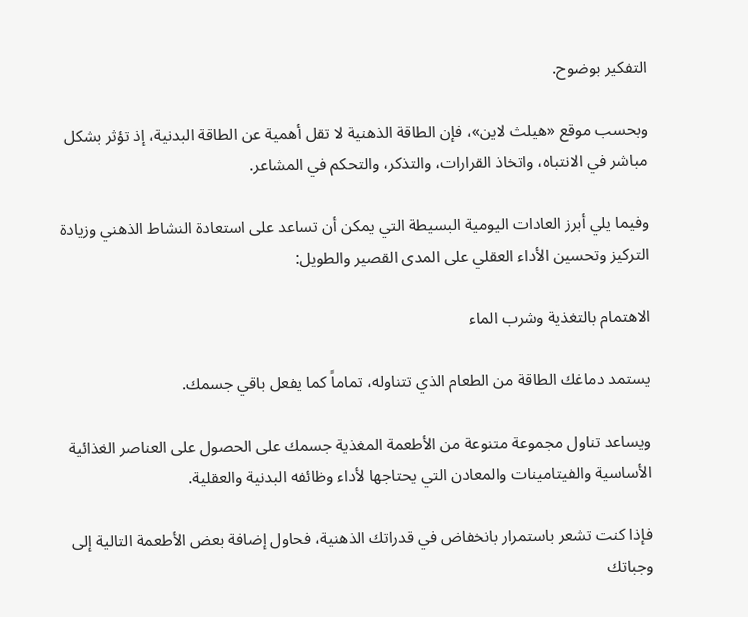التفكير بوضوح.

وبحسب موقع «هيلث لاين»، فإن الطاقة الذهنية لا تقل أهمية عن الطاقة البدنية، إذ تؤثر بشكل مباشر في الانتباه، واتخاذ القرارات، والتذكر، والتحكم في المشاعر.

وفيما يلي أبرز العادات اليومية البسيطة التي يمكن أن تساعد على استعادة النشاط الذهني وزيادة التركيز وتحسين الأداء العقلي على المدى القصير والطويل:

الاهتمام بالتغذية وشرب الماء

يستمد دماغك الطاقة من الطعام الذي تتناوله، تماماً كما يفعل باقي جسمك.

ويساعد تناول مجموعة متنوعة من الأطعمة المغذية جسمك على الحصول على العناصر الغذائية الأساسية والفيتامينات والمعادن التي يحتاجها لأداء وظائفه البدنية والعقلية.

فإذا كنت تشعر باستمرار بانخفاض في قدراتك الذهنية، فحاول إضافة بعض الأطعمة التالية إلى وجباتك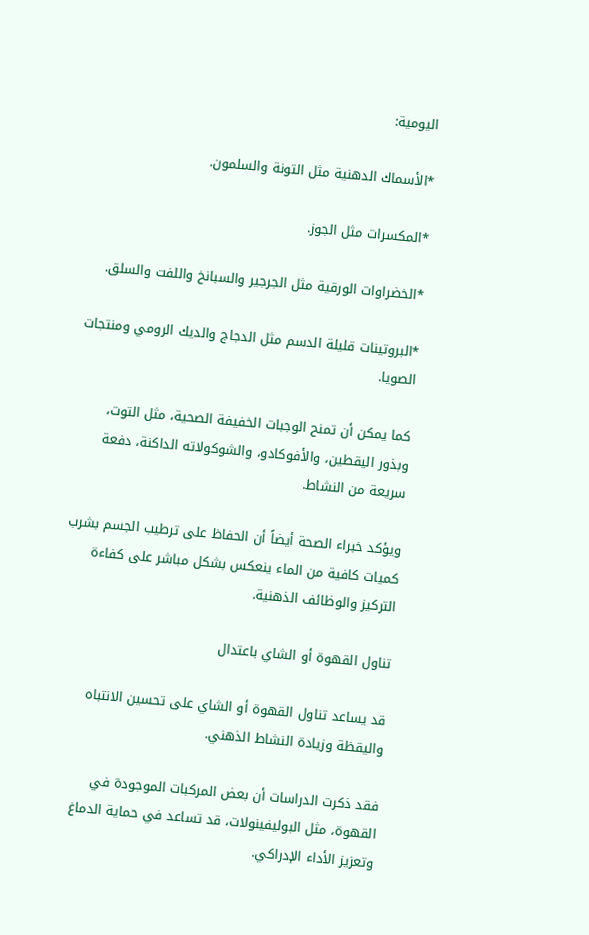اليومية:

*الأسماك الدهنية مثل التونة والسلمون.

*المكسرات مثل الجوز.

*الخضراوات الورقية مثل الجرجير والسبانخ واللفت والسلق.

*البروتينات قليلة الدسم مثل الدجاج والديك الرومي ومنتجات الصويا.

كما يمكن أن تمنح الوجبات الخفيفة الصحية، مثل التوت، وبذور اليقطين، والأفوكادو، والشوكولاته الداكنة، دفعة سريعة من النشاط.

ويؤكد خبراء الصحة أيضاً أن الحفاظ على ترطيب الجسم بشرب كميات كافية من الماء ينعكس بشكل مباشر على كفاءة التركيز والوظائف الذهنية.

تناول القهوة أو الشاي باعتدال

قد يساعد تناول القهوة أو الشاي على تحسين الانتباه واليقظة وزيادة النشاط الذهني.

فقد ذكرت الدراسات أن بعض المركبات الموجودة في القهوة، مثل البوليفينولات، قد تساعد في حماية الدماغ وتعزيز الأداء الإدراكي.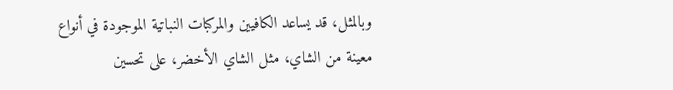وبالمثل، قد يساعد الكافيين والمركبات النباتية الموجودة في أنواع معينة من الشاي، مثل الشاي الأخضر، على تحسين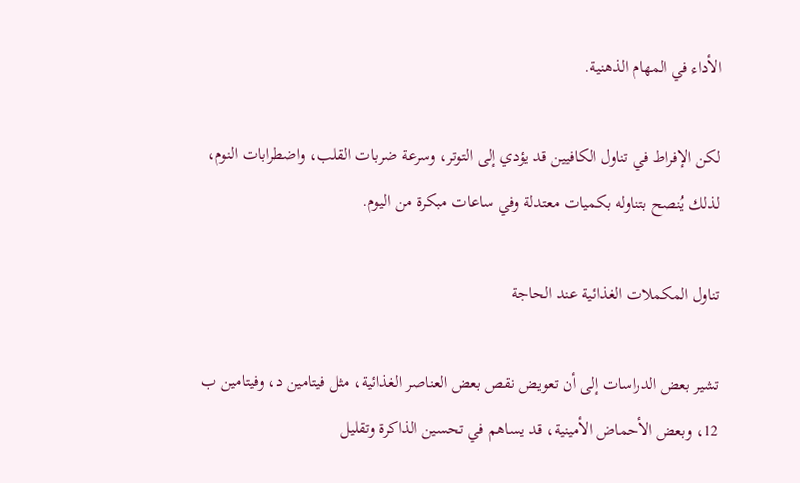الأداء في المهام الذهنية.

لكن الإفراط في تناول الكافيين قد يؤدي إلى التوتر، وسرعة ضربات القلب، واضطرابات النوم، لذلك يُنصح بتناوله بكميات معتدلة وفي ساعات مبكرة من اليوم.

تناول المكملات الغذائية عند الحاجة

تشير بعض الدراسات إلى أن تعويض نقص بعض العناصر الغذائية، مثل فيتامين د، وفيتامين ب 12، وبعض الأحماض الأمينية، قد يساهم في تحسين الذاكرة وتقليل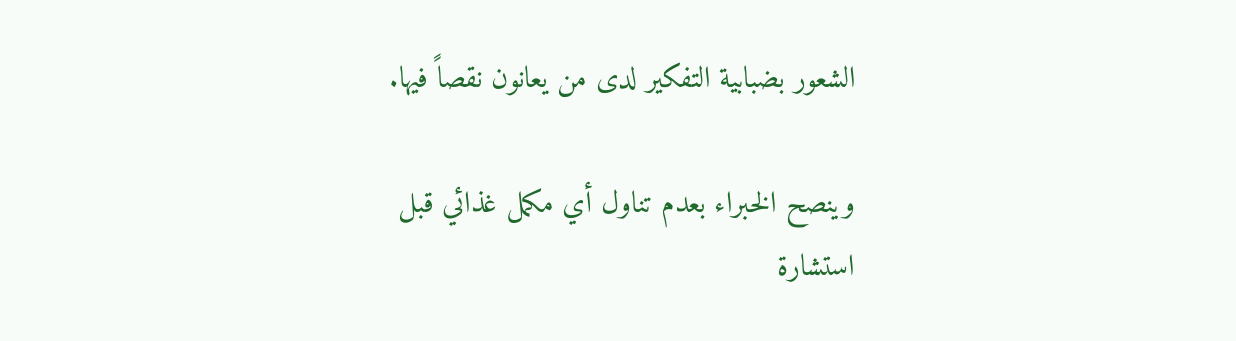الشعور بضبابية التفكير لدى من يعانون نقصاً فيها.

وينصح الخبراء بعدم تناول أي مكمل غذائي قبل استشارة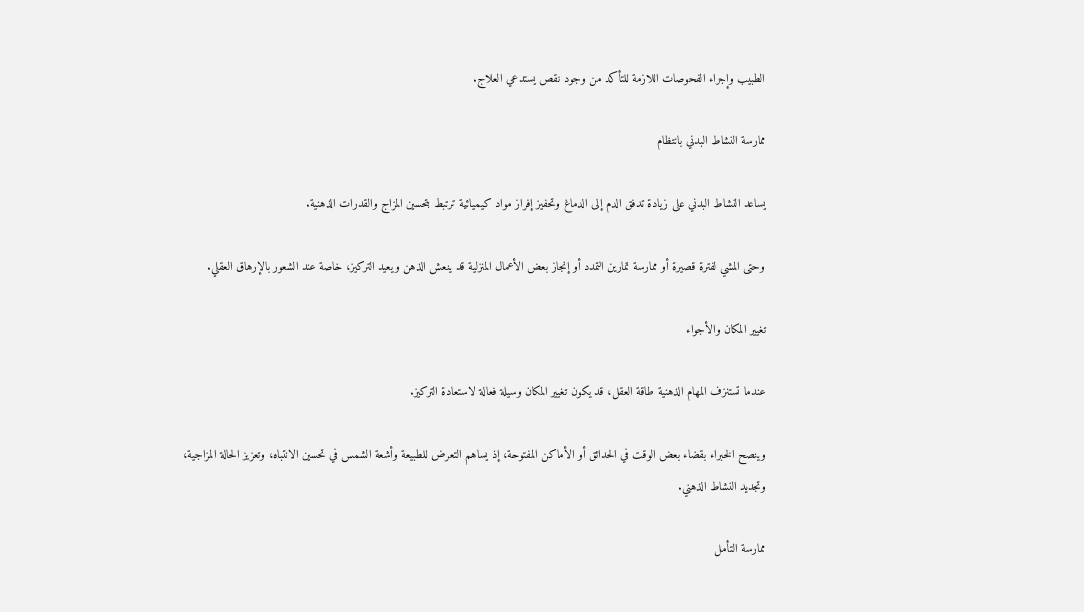الطبيب وإجراء الفحوصات اللازمة للتأكد من وجود نقص يستدعي العلاج.

ممارسة النشاط البدني بانتظام

يساعد النشاط البدني على زيادة تدفق الدم إلى الدماغ وتحفيز إفراز مواد كيميائية ترتبط بتحسين المزاج والقدرات الذهنية.

وحتى المشي لفترة قصيرة أو ممارسة تمارين التمدد أو إنجاز بعض الأعمال المنزلية قد ينعش الذهن ويعيد التركيز، خاصة عند الشعور بالإرهاق العقلي.

تغيير المكان والأجواء

عندما تستنزف المهام الذهنية طاقة العقل، قد يكون تغيير المكان وسيلة فعالة لاستعادة التركيز.

وينصح الخبراء بقضاء بعض الوقت في الحدائق أو الأماكن المفتوحة، إذ يساهم التعرض للطبيعة وأشعة الشمس في تحسين الانتباه، وتعزيز الحالة المزاجية، وتجديد النشاط الذهني.

ممارسة التأمل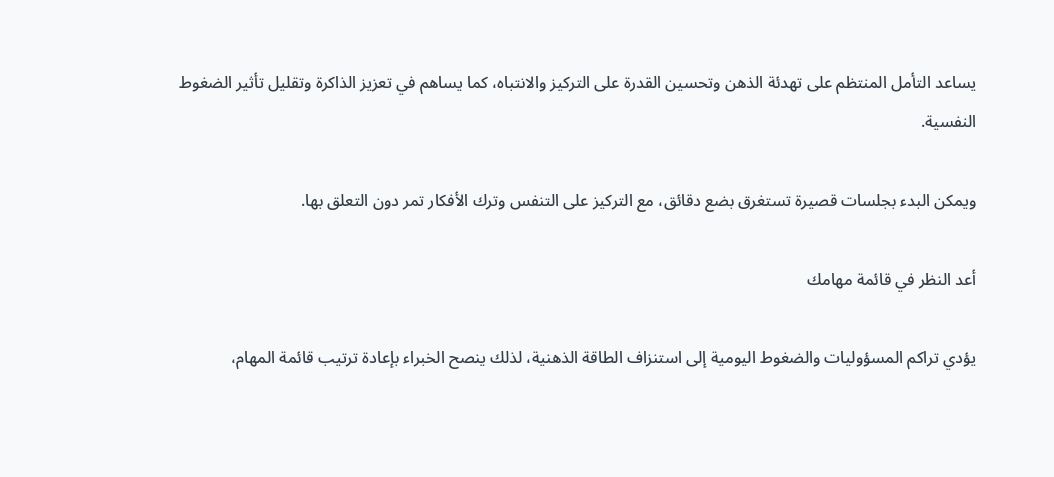يساعد التأمل المنتظم على تهدئة الذهن وتحسين القدرة على التركيز والانتباه، كما يساهم في تعزيز الذاكرة وتقليل تأثير الضغوط النفسية.

ويمكن البدء بجلسات قصيرة تستغرق بضع دقائق، مع التركيز على التنفس وترك الأفكار تمر دون التعلق بها.

أعد النظر في قائمة مهامك

يؤدي تراكم المسؤوليات والضغوط اليومية إلى استنزاف الطاقة الذهنية، لذلك ينصح الخبراء بإعادة ترتيب قائمة المهام،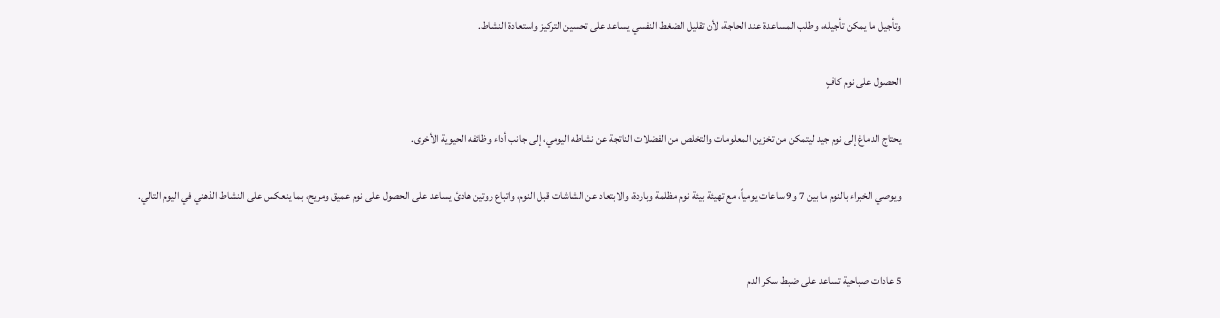وتأجيل ما يمكن تأجيله، وطلب المساعدة عند الحاجة، لأن تقليل الضغط النفسي يساعد على تحسين التركيز واستعادة النشاط.

الحصول على نوم كافٍ

يحتاج الدماغ إلى نوم جيد ليتمكن من تخزين المعلومات والتخلص من الفضلات الناتجة عن نشاطه اليومي، إلى جانب أداء وظائفه الحيوية الأخرى.

ويوصي الخبراء بالنوم ما بين 7 و9 ساعات يومياً، مع تهيئة بيئة نوم مظلمة وباردة، والابتعاد عن الشاشات قبل النوم، واتباع روتين هادئ يساعد على الحصول على نوم عميق ومريح، بما ينعكس على النشاط الذهني في اليوم التالي.


5 عادات صباحية تساعد على ضبط سكر الدم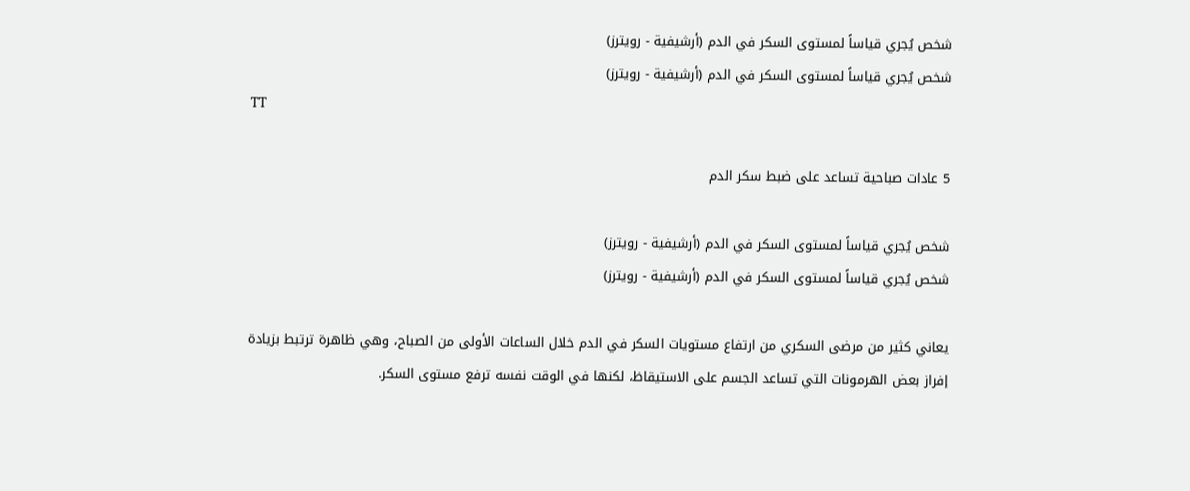شخص يُجري قياساً لمستوى السكر في الدم (أرشيفية - رويترز)
شخص يُجري قياساً لمستوى السكر في الدم (أرشيفية - رويترز)
TT

5 عادات صباحية تساعد على ضبط سكر الدم

شخص يُجري قياساً لمستوى السكر في الدم (أرشيفية - رويترز)
شخص يُجري قياساً لمستوى السكر في الدم (أرشيفية - رويترز)

يعاني كثير من مرضى السكري من ارتفاع مستويات السكر في الدم خلال الساعات الأولى من الصباح، وهي ظاهرة ترتبط بزيادة إفراز بعض الهرمونات التي تساعد الجسم على الاستيقاظ، لكنها في الوقت نفسه ترفع مستوى السكر.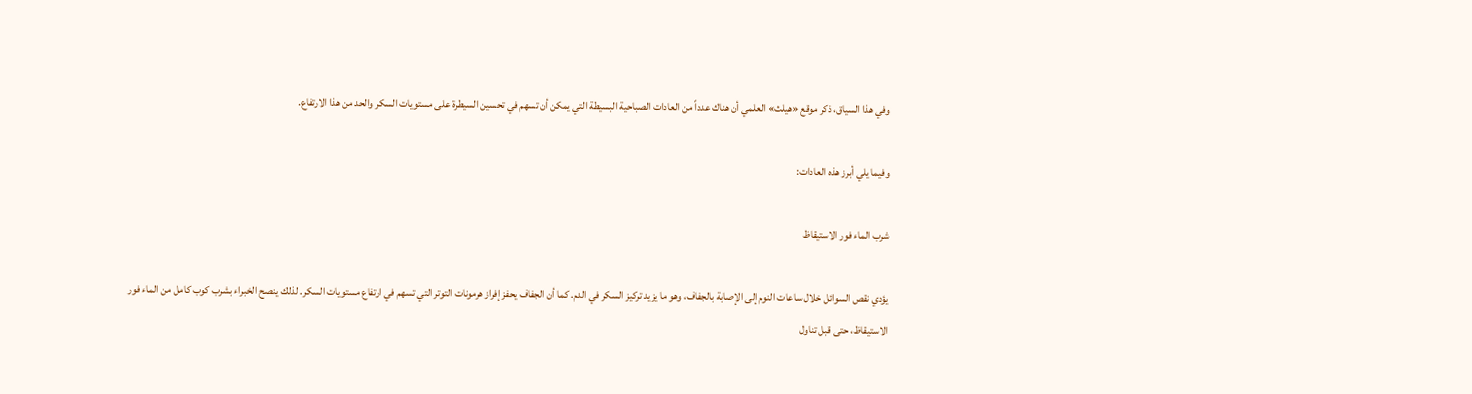وفي هذا السياق، ذكر موقع «هيلث» العلمي أن هناك عدداً من العادات الصباحية البسيطة التي يمكن أن تسهم في تحسين السيطرة على مستويات السكر والحد من هذا الارتفاع.

وفيما يلي أبرز هذه العادات:

شرب الماء فور الاستيقاظ

يؤدي نقص السوائل خلال ساعات النوم إلى الإصابة بالجفاف، وهو ما يزيد تركيز السكر في الدم. كما أن الجفاف يحفز إفراز هرمونات التوتر التي تسهم في ارتفاع مستويات السكر. لذلك ينصح الخبراء بشرب كوب كامل من الماء فور الاستيقاظ، حتى قبل تناول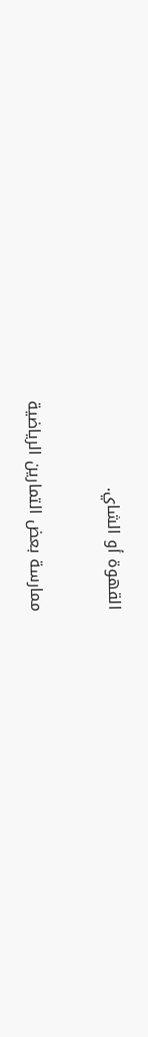القهوة أو الشاي.

ممارسة بعض التمارين الرياضية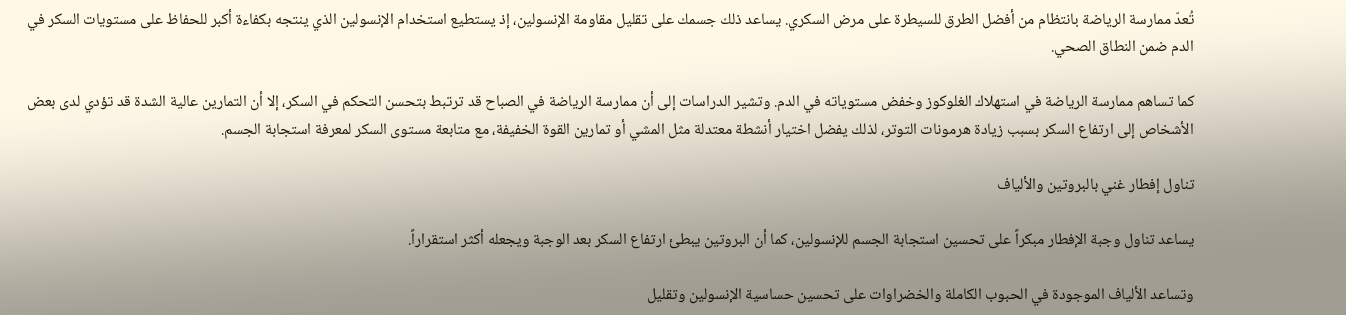تُعدّ ممارسة الرياضة بانتظام من أفضل الطرق للسيطرة على مرض السكري. يساعد ذلك جسمك على تقليل مقاومة الإنسولين، إذ يستطيع استخدام الإنسولين الذي ينتجه بكفاءة أكبر للحفاظ على مستويات السكر في الدم ضمن النطاق الصحي.

كما تساهم ممارسة الرياضة في استهلاك الغلوكوز وخفض مستوياته في الدم. وتشير الدراسات إلى أن ممارسة الرياضة في الصباح قد ترتبط بتحسن التحكم في السكر، إلا أن التمارين عالية الشدة قد تؤدي لدى بعض الأشخاص إلى ارتفاع السكر بسبب زيادة هرمونات التوتر، لذلك يفضل اختيار أنشطة معتدلة مثل المشي أو تمارين القوة الخفيفة، مع متابعة مستوى السكر لمعرفة استجابة الجسم.

تناول إفطار غني بالبروتين والألياف

يساعد تناول وجبة الإفطار مبكراً على تحسين استجابة الجسم للإنسولين، كما أن البروتين يبطئ ارتفاع السكر بعد الوجبة ويجعله أكثر استقراراً.

وتساعد الألياف الموجودة في الحبوب الكاملة والخضراوات على تحسين حساسية الإنسولين وتقليل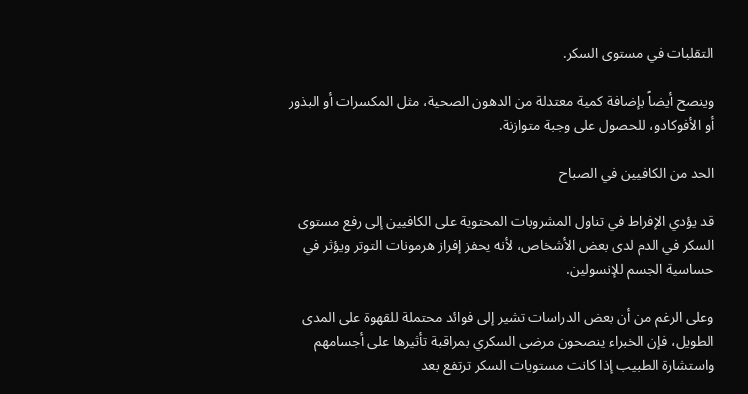التقلبات في مستوى السكر.

وينصح أيضاً بإضافة كمية معتدلة من الدهون الصحية، مثل المكسرات أو البذور أو الأفوكادو، للحصول على وجبة متوازنة.

الحد من الكافيين في الصباح

قد يؤدي الإفراط في تناول المشروبات المحتوية على الكافيين إلى رفع مستوى السكر في الدم لدى بعض الأشخاص، لأنه يحفز إفراز هرمونات التوتر ويؤثر في حساسية الجسم للإنسولين.

وعلى الرغم من أن بعض الدراسات تشير إلى فوائد محتملة للقهوة على المدى الطويل، فإن الخبراء ينصحون مرضى السكري بمراقبة تأثيرها على أجسامهم واستشارة الطبيب إذا كانت مستويات السكر ترتفع بعد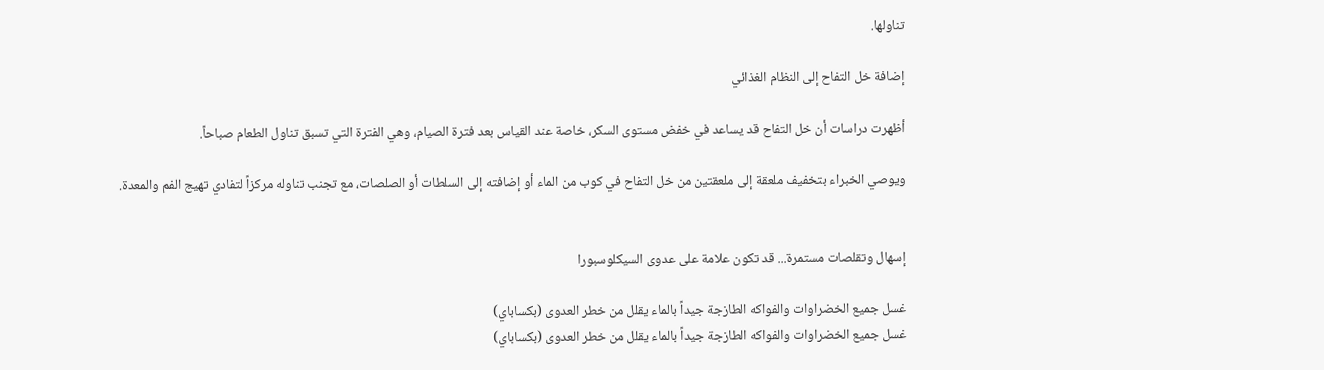تناولها.

إضافة خل التفاح إلى النظام الغذائي

أظهرت دراسات أن خل التفاح قد يساعد في خفض مستوى السكر، خاصة عند القياس بعد فترة الصيام، وهي الفترة التي تسبق تناول الطعام صباحاً.

ويوصي الخبراء بتخفيف ملعقة إلى ملعقتين من خل التفاح في كوب من الماء أو إضافته إلى السلطات أو الصلصات، مع تجنب تناوله مركزاً لتفادي تهيج الفم والمعدة.


إسهال وتقلصات مستمرة... قد تكون علامة على عدوى السيكلوسبورا

غسل جميع الخضراوات والفواكه الطازجة جيداً بالماء يقلل من خطر العدوى (بكساباي)
غسل جميع الخضراوات والفواكه الطازجة جيداً بالماء يقلل من خطر العدوى (بكساباي)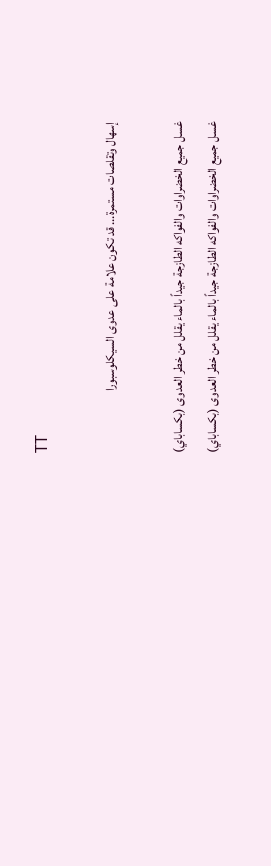TT

إسهال وتقلصات مستمرة... قد تكون علامة على عدوى السيكلوسبورا

غسل جميع الخضراوات والفواكه الطازجة جيداً بالماء يقلل من خطر العدوى (بكساباي)
غسل جميع الخضراوات والفواكه الطازجة جيداً بالماء يقلل من خطر العدوى (بكساباي)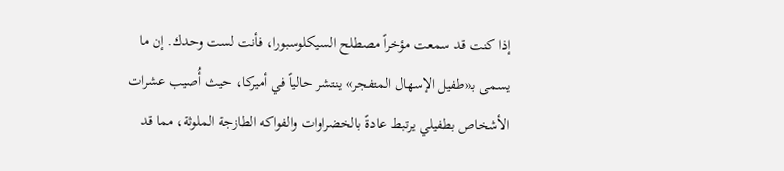إذا كنت قد سمعت مؤخراً مصطلح السيكلوسبورا، فأنت لست وحدك. إن ما يسمى بـ«طفيل الإسهال المتفجر» ينتشر حالياً في أميركا، حيث أُصيب عشرات الأشخاص بطفيلي يرتبط عادةً بالخضراوات والفواكه الطازجة الملوثة، مما قد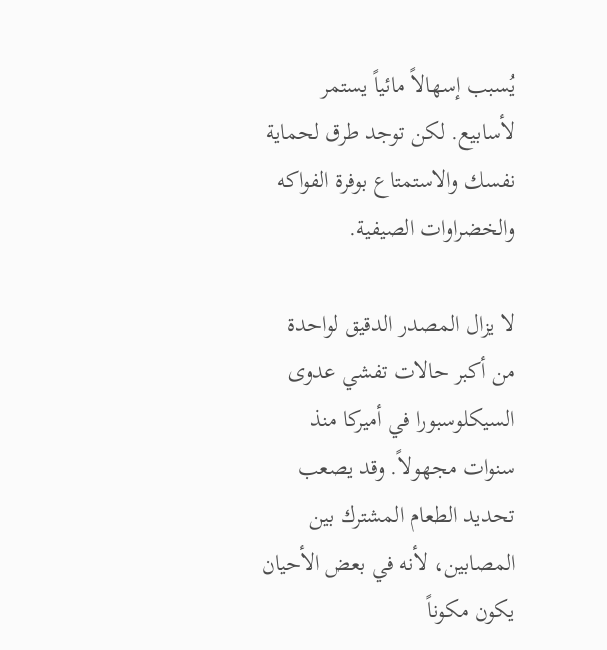يُسبب إسهالاً مائياً يستمر لأسابيع. لكن توجد طرق لحماية نفسك والاستمتاع بوفرة الفواكه والخضراوات الصيفية.

لا يزال المصدر الدقيق لواحدة من أكبر حالات تفشي عدوى السيكلوسبورا في أميركا منذ سنوات مجهولاً. وقد يصعب تحديد الطعام المشترك بين المصابين، لأنه في بعض الأحيان يكون مكوناً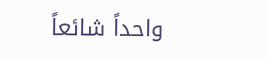واحداً شائعاً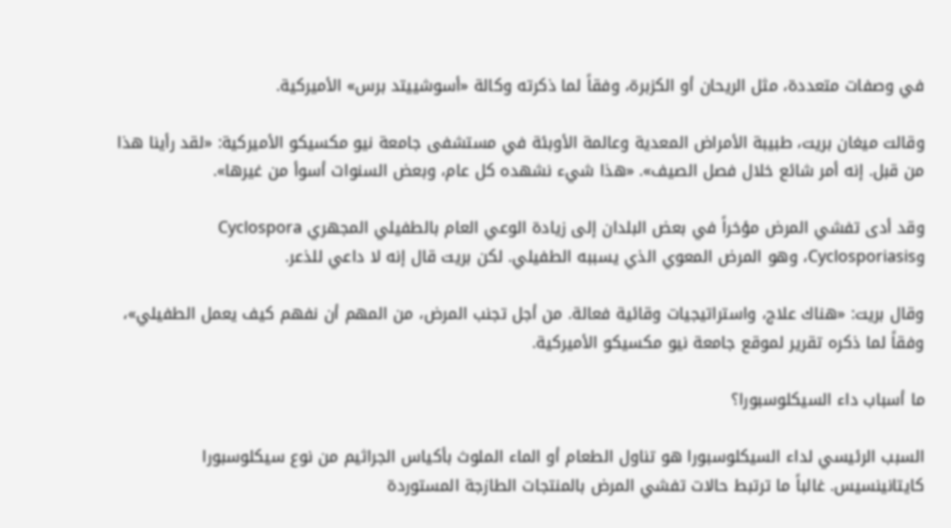في وصفات متعددة، مثل الريحان أو الكزبرة، وفقاً لما ذكرته وكالة «أسوشييتد برس» الأميركية.

وقالت ميغان بريت، طبيبة الأمراض المعدية وعالمة الأوبئة في مستشفى جامعة نيو مكسيكو الأميركية: «لقد رأينا هذا من قبل. إنه أمر شائع خلال فصل الصيف». «هذا شيء نشهده كل عام، وبعض السنوات أسوأ من غيرها».

وقد أدى تفشي المرض مؤخراً في بعض البلدان إلى زيادة الوعي العام بالطفيلي المجهري Cyclospora وCyclosporiasis، وهو المرض المعوي الذي يسببه الطفيلي. لكن بريت قال إنه لا داعي للذعر.

وقال بريت: «هناك علاج، واستراتيجيات وقائية فعالة. من أجل تجنب المرض، من المهم أن نفهم كيف يعمل الطفيلي»، وفقاً لما ذكره تقرير لموقع جامعة نيو مكسيكو الأميركية.

ما أسباب داء السيكلوسبورا؟

السبب الرئيسي لداء السيكلوسبورا هو تناول الطعام أو الماء الملوث بأكياس الجراثيم من نوع سيكلوسبورا كايتانينسيس. غالباً ما ترتبط حالات تفشي المرض بالمنتجات الطازجة المستوردة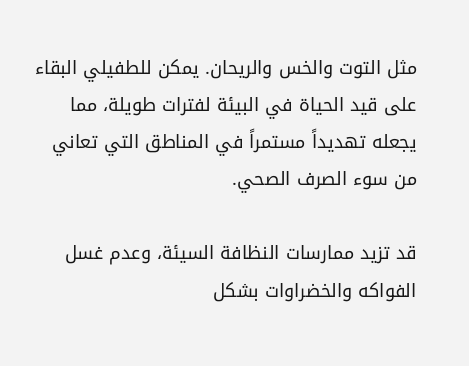مثل التوت والخس والريحان. يمكن للطفيلي البقاء على قيد الحياة في البيئة لفترات طويلة، مما يجعله تهديداً مستمراً في المناطق التي تعاني من سوء الصرف الصحي.

قد تزيد ممارسات النظافة السيئة، وعدم غسل الفواكه والخضراوات بشكل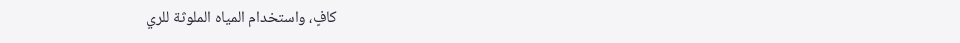كافٍ، واستخدام المياه الملوثة للري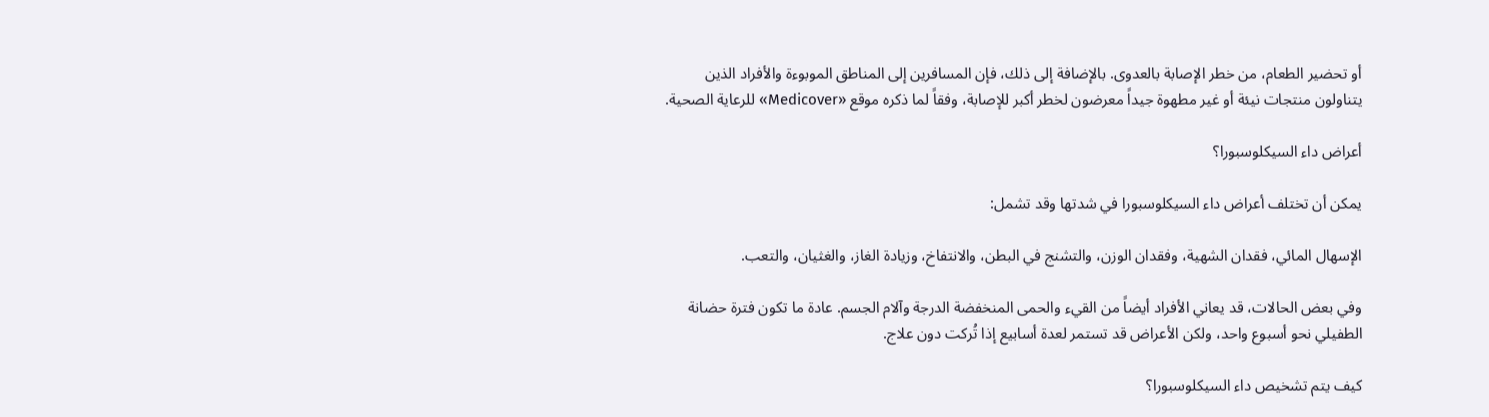أو تحضير الطعام، من خطر الإصابة بالعدوى. بالإضافة إلى ذلك، فإن المسافرين إلى المناطق الموبوءة والأفراد الذين يتناولون منتجات نيئة أو غير مطهوة جيداً معرضون لخطر أكبر للإصابة، وفقاً لما ذكره موقع «Medicover» للرعاية الصحية.

أعراض داء السيكلوسبورا؟

يمكن أن تختلف أعراض داء السيكلوسبورا في شدتها وقد تشمل:

الإسهال المائي، فقدان الشهية، وفقدان الوزن، والتشنج في البطن، والانتفاخ، وزيادة الغاز، والغثيان، والتعب.

وفي بعض الحالات، قد يعاني الأفراد أيضاً من القيء والحمى المنخفضة الدرجة وآلام الجسم. عادة ما تكون فترة حضانة الطفيلي نحو أسبوع واحد، ولكن الأعراض قد تستمر لعدة أسابيع إذا تُركت دون علاج.

كيف يتم تشخيص داء السيكلوسبورا؟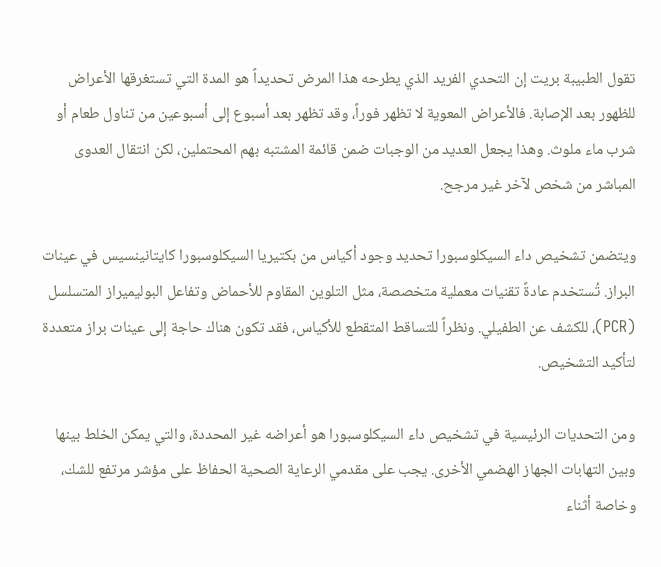تقول الطبيبة بريت إن التحدي الفريد الذي يطرحه هذا المرض تحديداً هو المدة التي تستغرقها الأعراض للظهور بعد الإصابة. فالأعراض المعوية لا تظهر فوراً، وقد تظهر بعد أسبوع إلى أسبوعين من تناول طعام أو شرب ماء ملوث. وهذا يجعل العديد من الوجبات ضمن قائمة المشتبه بهم المحتملين، لكن انتقال العدوى المباشر من شخص لآخر غير مرجح.

ويتضمن تشخيص داء السيكلوسبورا تحديد وجود أكياس من بكتيريا السيكلوسبورا كايتانينسيس في عينات البراز. تُستخدم عادةً تقنيات معملية متخصصة، مثل التلوين المقاوم للأحماض وتفاعل البوليميراز المتسلسل (PCR)، للكشف عن الطفيلي. ونظراً للتساقط المتقطع للأكياس، فقد تكون هناك حاجة إلى عينات براز متعددة لتأكيد التشخيص.

ومن التحديات الرئيسية في تشخيص داء السيكلوسبورا هو أعراضه غير المحددة، والتي يمكن الخلط بينها وبين التهابات الجهاز الهضمي الأخرى. يجب على مقدمي الرعاية الصحية الحفاظ على مؤشر مرتفع للشك، وخاصة أثناء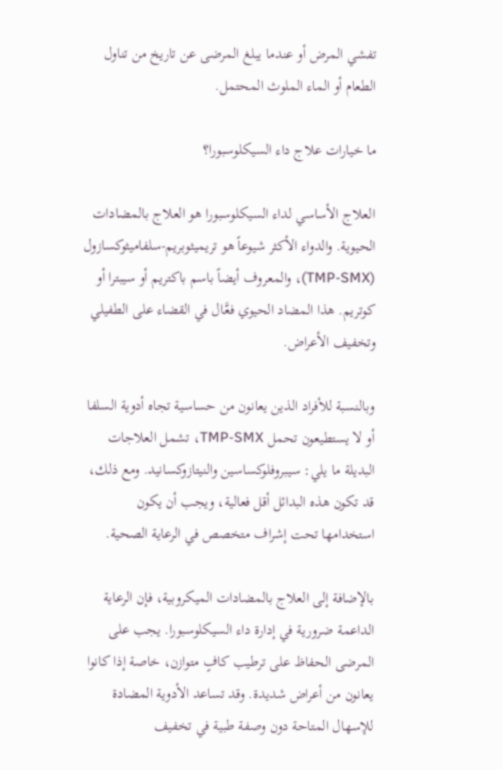تفشي المرض أو عندما يبلغ المرضى عن تاريخ من تناول الطعام أو الماء الملوث المحتمل.

ما خيارات علاج داء السيكلوسبورا؟

العلاج الأساسي لداء السيكلوسبورا هو العلاج بالمضادات الحيوية. والدواء الأكثر شيوعاً هو تريميثوبريم-سلفاميثوكسازول (TMP-SMX)، والمعروف أيضاً باسم باكتريم أو سيبترا أو كوتريم. هذا المضاد الحيوي فعَّال في القضاء على الطفيلي وتخفيف الأعراض.

وبالنسبة للأفراد الذين يعانون من حساسية تجاه أدوية السلفا أو لا يستطيعون تحمل TMP-SMX، تشمل العلاجات البديلة ما يلي: سيبروفلوكساسين والنيتازوكسانيد. ومع ذلك، قد تكون هذه البدائل أقل فعالية، ويجب أن يكون استخدامها تحت إشراف متخصص في الرعاية الصحية.

بالإضافة إلى العلاج بالمضادات الميكروبية، فإن الرعاية الداعمة ضرورية في إدارة داء السيكلوسبورا. يجب على المرضى الحفاظ على ترطيب كافٍ متوازن، خاصة إذا كانوا يعانون من أعراض شديدة. وقد تساعد الأدوية المضادة للإسهال المتاحة دون وصفة طبية في تخفيف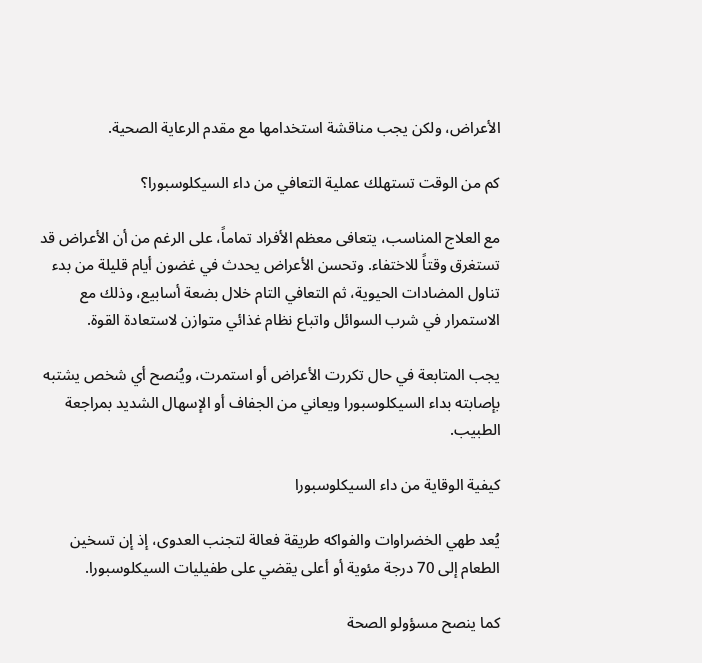الأعراض، ولكن يجب مناقشة استخدامها مع مقدم الرعاية الصحية.

كم من الوقت تستهلك عملية التعافي من داء السيكلوسبورا؟

مع العلاج المناسب، يتعافى معظم الأفراد تماماً، على الرغم من أن الأعراض قد تستغرق وقتاً للاختفاء. وتحسن الأعراض يحدث في غضون أيام قليلة من بدء تناول المضادات الحيوية، ثم التعافي التام خلال بضعة أسابيع، وذلك مع الاستمرار في شرب السوائل واتباع نظام غذائي متوازن لاستعادة القوة.

يجب المتابعة في حال تكررت الأعراض أو استمرت، ويُنصح أي شخص يشتبه بإصابته بداء السيكلوسبورا ويعاني من الجفاف أو الإسهال الشديد بمراجعة الطبيب.

كيفية الوقاية من داء السيكلوسبورا

يُعد طهي الخضراوات والفواكه طريقة فعالة لتجنب العدوى، إذ إن تسخين الطعام إلى 70 درجة مئوية أو أعلى يقضي على طفيليات السيكلوسبورا.

كما ينصح مسؤولو الصحة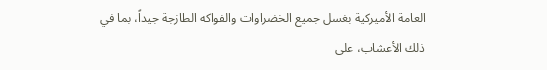العامة الأميركية بغسل جميع الخضراوات والفواكه الطازجة جيداً، بما في ذلك الأعشاب، على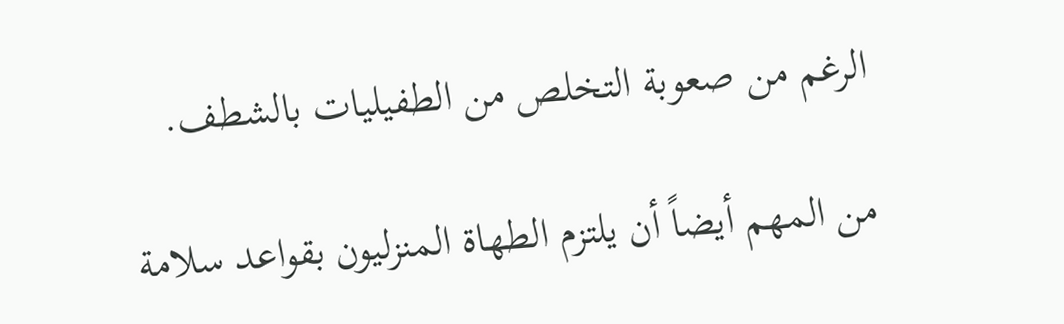الرغم من صعوبة التخلص من الطفيليات بالشطف.

من المهم أيضاً أن يلتزم الطهاة المنزليون بقواعد سلامة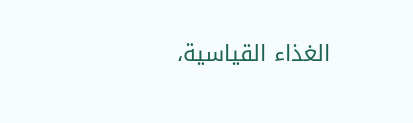الغذاء القياسية،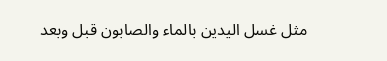مثل غسل اليدين بالماء والصابون قبل وبعد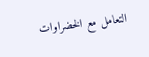التعامل مع الخضراوات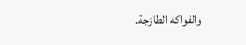والفواكه الطازجة.